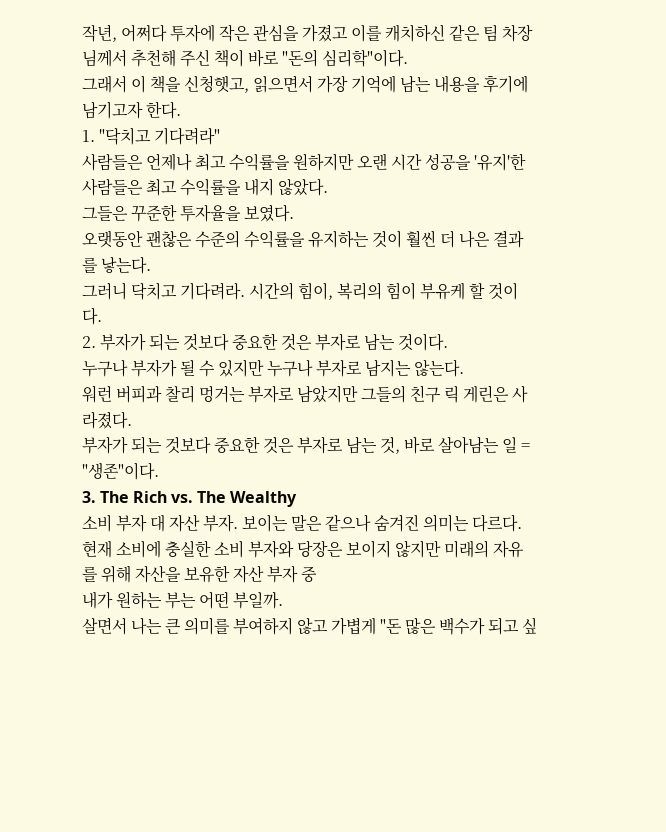작년, 어쩌다 투자에 작은 관심을 가졌고 이를 캐치하신 같은 팀 차장님께서 추천해 주신 책이 바로 "돈의 심리학"이다.
그래서 이 책을 신청햇고, 읽으면서 가장 기억에 남는 내용을 후기에 남기고자 한다.
1. "닥치고 기다려라"
사람들은 언제나 최고 수익률을 원하지만 오랜 시간 성공을 '유지'한 사람들은 최고 수익률을 내지 않았다.
그들은 꾸준한 투자율을 보였다.
오랫동안 괜찮은 수준의 수익률을 유지하는 것이 훨씬 더 나은 결과를 낳는다.
그러니 닥치고 기다려라. 시간의 힘이, 복리의 힘이 부유케 할 것이다.
2. 부자가 되는 것보다 중요한 것은 부자로 남는 것이다.
누구나 부자가 될 수 있지만 누구나 부자로 남지는 않는다.
워런 버피과 찰리 멍거는 부자로 남았지만 그들의 친구 릭 게린은 사라졌다.
부자가 되는 것보다 중요한 것은 부자로 남는 것, 바로 살아남는 일 = "생존"이다.
3. The Rich vs. The Wealthy
소비 부자 대 자산 부자. 보이는 말은 같으나 숨겨진 의미는 다르다.
현재 소비에 충실한 소비 부자와 당장은 보이지 않지만 미래의 자유를 위해 자산을 보유한 자산 부자 중
내가 원하는 부는 어떤 부일까.
살면서 나는 큰 의미를 부여하지 않고 가볍게 "돈 많은 백수가 되고 싶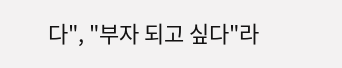다", "부자 되고 싶다"라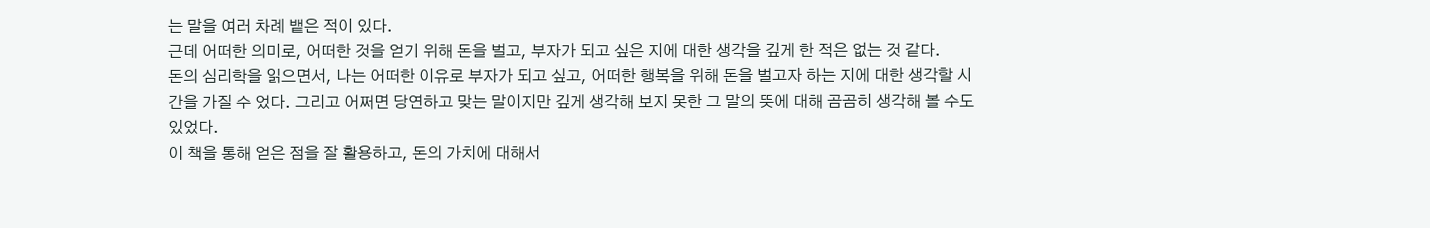는 말을 여러 차례 뱉은 적이 있다.
근데 어떠한 의미로, 어떠한 것을 얻기 위해 돈을 벌고, 부자가 되고 싶은 지에 대한 생각을 깊게 한 적은 없는 것 같다.
돈의 심리학을 읽으면서, 나는 어떠한 이유로 부자가 되고 싶고, 어떠한 행복을 위해 돈을 벌고자 하는 지에 대한 생각할 시간을 가질 수 었다. 그리고 어쩌면 당연하고 맞는 말이지만 깊게 생각해 보지 못한 그 말의 뜻에 대해 곰곰히 생각해 볼 수도 있었다.
이 책을 통해 얻은 점을 잘 활용하고, 돈의 가치에 대해서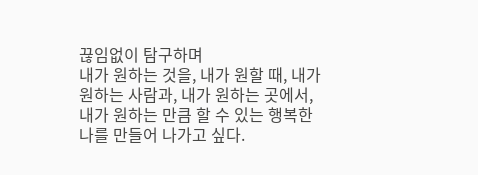끊임없이 탐구하며
내가 원하는 것을, 내가 원할 때, 내가 원하는 사람과, 내가 원하는 곳에서, 내가 원하는 만큼 할 수 있는 행복한 나를 만들어 나가고 싶다.